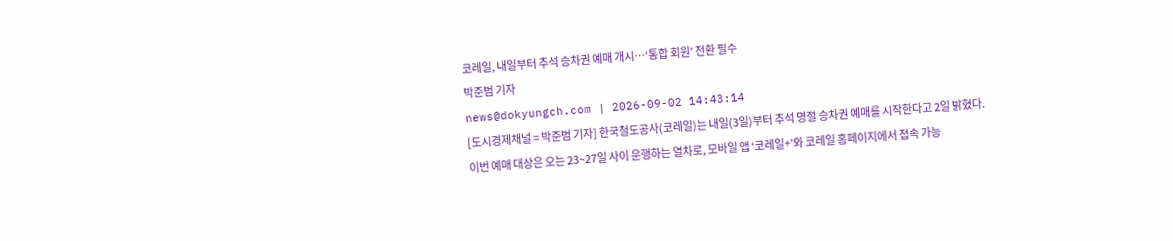코레일, 내일부터 추석 승차권 예매 개시…‘통합 회원’ 전환 필수
박준범 기자
news@dokyungch.com | 2026-09-02 14:43:14
[도시경제채널 = 박준범 기자] 한국철도공사(코레일)는 내일(3일)부터 추석 명절 승차권 예매를 시작한다고 2일 밝혔다.
이번 예매 대상은 오는 23~27일 사이 운행하는 열차로, 모바일 앱 ‘코레일+’와 코레일 홈페이지에서 접속 가능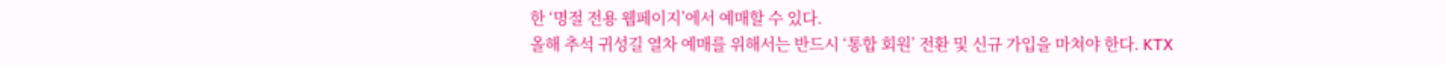한 ‘명절 전용 웹페이지’에서 예매할 수 있다.
올해 추석 귀성길 열차 예매를 위해서는 반드시 ‘통합 회원’ 전환 및 신규 가입을 마쳐야 한다. KTX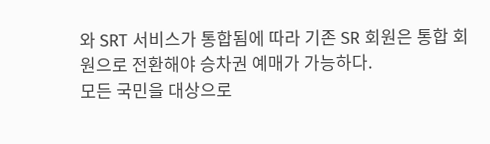와 SRT 서비스가 통합됨에 따라 기존 SR 회원은 통합 회원으로 전환해야 승차권 예매가 가능하다.
모든 국민을 대상으로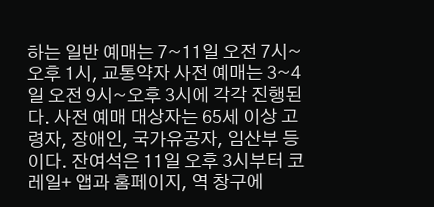하는 일반 예매는 7~11일 오전 7시~오후 1시, 교통약자 사전 예매는 3~4일 오전 9시~오후 3시에 각각 진행된다. 사전 예매 대상자는 65세 이상 고령자, 장애인, 국가유공자, 임산부 등이다. 잔여석은 11일 오후 3시부터 코레일+ 앱과 홈페이지, 역 창구에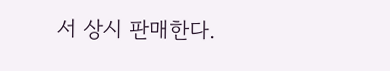서 상시 판매한다.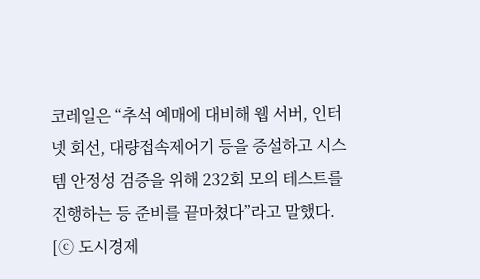코레일은 “추석 예매에 대비해 웹 서버, 인터넷 회선, 대량접속제어기 등을 증설하고 시스템 안정성 검증을 위해 232회 모의 테스트를 진행하는 등 준비를 끝마쳤다”라고 말했다.
[ⓒ 도시경제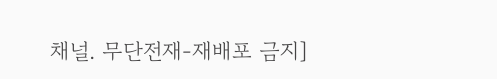채널. 무단전재-재배포 금지]